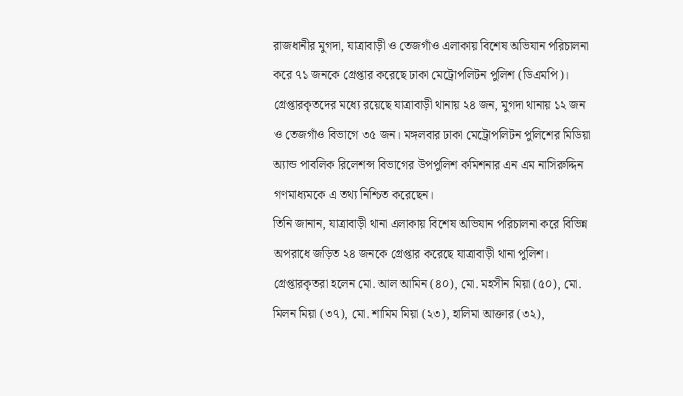রাজধানীর মুগদা, যাত্রাবাড়ী ও তেজগাঁও এলাকায় বিশেষ অভিযান পরিচালনা করে ৭১ জনকে গ্রেপ্তার করেছে ঢাকা মেট্রোপলিটন পুলিশ (ডিএমপি)। গ্রেপ্তারকৃতদের মধ্যে রয়েছে যাত্রাবাড়ী থানায় ২৪ জন, মুগদা থানায় ১২ জন ও তেজগাঁও বিভাগে ৩৫ জন। মঙ্গলবার ঢাকা মেট্রোপলিটন পুলিশের মিডিয়া অ্যান্ড পাবলিক রিলেশন্স বিভাগের উপপুলিশ কমিশনার এন এম নাসিরুদ্দিন গণমাধ্যমকে এ তথ্য নিশ্চিত করেছেন।
তিনি জানান, যাত্রাবাড়ী থানা এলাকায় বিশেষ অভিযান পরিচালনা করে বিভিন্ন অপরাধে জড়িত ২৪ জনকে গ্রেপ্তার করেছে যাত্রাবাড়ী থানা পুলিশ।
গ্রেপ্তারকৃতরা হলেন মো. আল আমিন (৪০), মো. মহসীন মিয়া (৫০), মো. মিলন মিয়া (৩৭), মো. শামিম মিয়া (২৩), হালিমা আক্তার (৩২),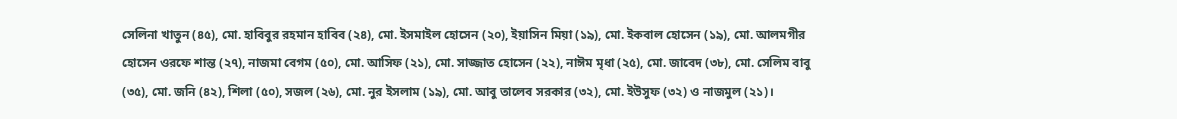সেলিনা খাতুন (৪৫), মো. হাবিবুর রহমান হাবিব (২৪), মো. ইসমাইল হোসেন (২০), ইয়াসিন মিয়া (১৯), মো. ইকবাল হোসেন (১৯), মো. আলমগীর হোসেন ওরফে শান্ত (২৭), নাজমা বেগম (৫০), মো. আসিফ (২১), মো. সাজ্জাত হোসেন (২২), নাঈম মৃধা (২৫), মো. জাবেদ (৩৮), মো. সেলিম বাবু (৩৫), মো. জনি (৪২), শিলা (৫০), সজল (২৬), মো. নুর ইসলাম (১৯), মো. আবু তালেব সরকার (৩২), মো. ইউসুফ (৩২) ও নাজমুল (২১)।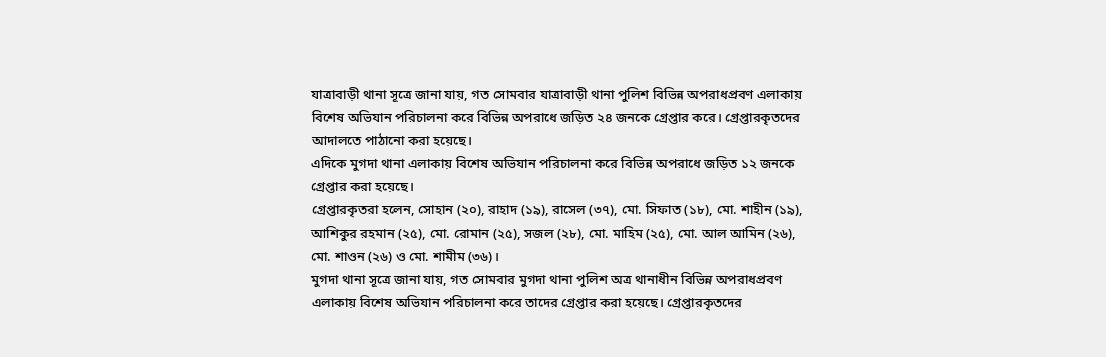যাত্রাবাড়ী থানা সূত্রে জানা যায়, গত সোমবার যাত্রাবাড়ী থানা পুলিশ বিভিন্ন অপরাধপ্রবণ এলাকায় বিশেষ অভিযান পরিচালনা করে বিভিন্ন অপরাধে জড়িত ২৪ জনকে গ্রেপ্তার করে। গ্রেপ্তারকৃতদের আদালতে পাঠানো করা হয়েছে।
এদিকে মুগদা থানা এলাকায় বিশেষ অভিযান পরিচালনা করে বিভিন্ন অপরাধে জড়িত ১২ জনকে গ্রেপ্তার করা হয়েছে।
গ্রেপ্তারকৃতরা হলেন, সোহান (২০), রাহাদ (১৯), রাসেল (৩৭), মো. সিফাত (১৮), মো. শাহীন (১৯), আশিকুর রহমান (২৫), মো. রোমান (২৫), সজল (২৮), মো. মাহিম (২৫), মো. আল আমিন (২৬), মো. শাওন (২৬) ও মো. শামীম (৩৬)।
মুগদা থানা সূত্রে জানা যায়, গত সোমবার মুগদা থানা পুলিশ অত্র থানাধীন বিভিন্ন অপরাধপ্রবণ এলাকায় বিশেষ অভিযান পরিচালনা করে তাদের গ্রেপ্তার করা হয়েছে। গ্রেপ্তারকৃতদের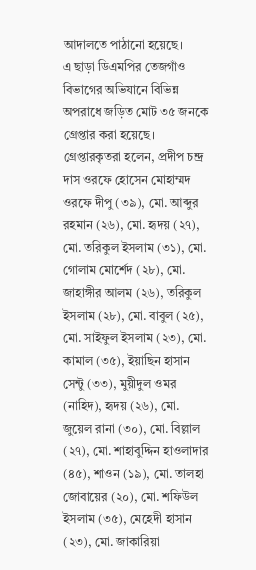আদালতে পাঠানো হয়েছে।
এ ছাড়া ডিএমপির তেজগাঁও বিভাগের অভিযানে বিভিন্ন অপরাধে জড়িত মোট ৩৫ জনকে গ্রেপ্তার করা হয়েছে। গ্রেপ্তারকৃতরা হলেন, প্রদীপ চন্দ্র দাস ওরফে হোসেন মোহাম্মদ ওরফে দীপু (৩৯), মো. আব্দুর রহমান (২৬), মো. হৃদয় (২৭), মো. তরিকুল ইসলাম (৩১), মো. গোলাম মোর্শেদ (২৮), মো. জাহাঙ্গীর আলম (২৬), তরিকুল ইসলাম (২৮), মো. বাবুল (২৫), মো. সাইফুল ইসলাম (২৩), মো. কামাল (৩৫), ইয়াছিন হাসান সেন্টু (৩৩), মুয়ীদুল ওমর (নাহিদ), হৃদয় (২৬), মো. জুয়েল রানা (৩০), মো. বিল্লাল (২৭), মো. শাহাবুদ্দিন হাওলাদার (৪৫), শাওন (১৯), মো. তালহা জোবায়ের (২০), মো. শফিউল ইসলাম (৩৫), মেহেদী হাসান (২৩), মো. জাকারিয়া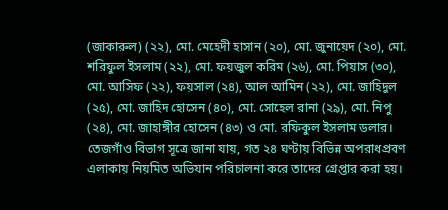(জাকারুল) (২২), মো. মেহেদী হাসান (২০), মো. জুনায়েদ (২০), মো. শরিফুল ইসলাম (২২), মো. ফয়জুল করিম (২৬), মো. পিয়াস (৩০), মো. আসিফ (২২), ফয়সাল (২৪), আল আমিন (২২), মো. জাহিদুল (২৫), মো. জাহিদ হোসেন (৪০), মো. সোহেল রানা (২৯), মো. নিপু (২৪), মো. জাহাঙ্গীর হোসেন (৪৩) ও মো. রফিকুল ইসলাম ডলার।
তেজগাঁও বিভাগ সূত্রে জানা যায়, গত ২৪ ঘণ্টায় বিভিন্ন অপরাধপ্রবণ এলাকায় নিয়মিত অভিযান পরিচালনা করে তাদের গ্রেপ্তার করা হয়।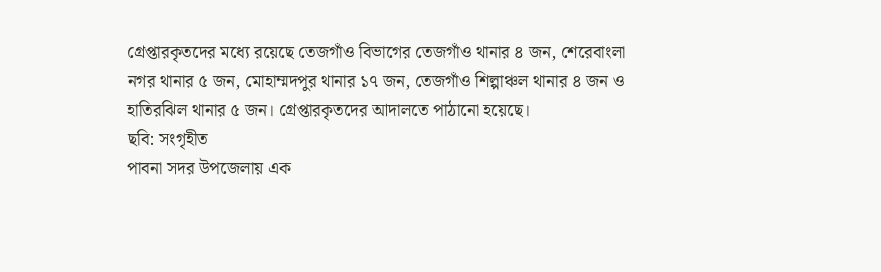গ্রেপ্তারকৃতদের মধ্যে রয়েছে তেজগাঁও বিভাগের তেজগাঁও থানার ৪ জন, শেরেবাংলা নগর থানার ৫ জন, মোহাম্মদপুর থানার ১৭ জন, তেজগাঁও শিল্পাঞ্চল থানার ৪ জন ও হাতিরঝিল থানার ৫ জন। গ্রেপ্তারকৃতদের আদালতে পাঠানো হয়েছে।
ছবি: সংগৃহীত
পাবনা সদর উপজেলায় এক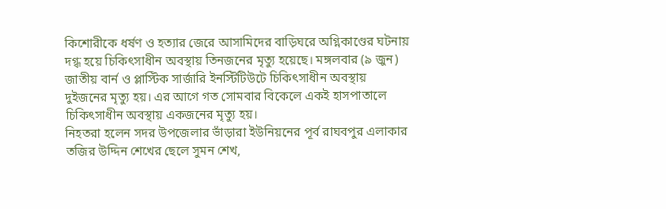কিশোরীকে ধর্ষণ ও হত্যার জেরে আসামিদের বাড়িঘরে অগ্নিকাণ্ডের ঘটনায় দগ্ধ হয়ে চিকিৎসাধীন অবস্থায় তিনজনের মৃত্যু হয়েছে। মঙ্গলবার (৯ জুন) জাতীয় বার্ন ও প্লাস্টিক সার্জারি ইনস্টিটিউটে চিকিৎসাধীন অবস্থায় দুইজনের মৃত্যু হয়। এর আগে গত সোমবার বিকেলে একই হাসপাতালে চিকিৎসাধীন অবস্থায় একজনের মৃত্যু হয়।
নিহতরা হলেন সদর উপজেলার ভাঁড়ারা ইউনিয়নের পূর্ব রাঘবপুর এলাকার তজির উদ্দিন শেখের ছেলে সুমন শেখ,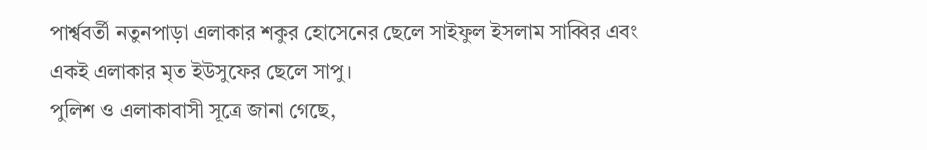পার্শ্ববর্তী নতুনপাড়া এলাকার শকুর হোসেনের ছেলে সাইফুল ইসলাম সাব্বির এবং একই এলাকার মৃত ইউসুফের ছেলে সাপু।
পুলিশ ও এলাকাবাসী সূত্রে জানা গেছে,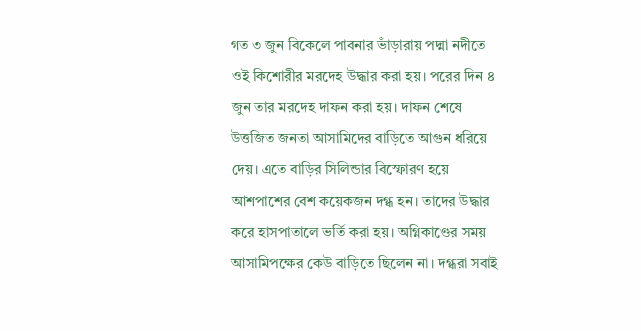গত ৩ জুন বিকেলে পাবনার ভাঁড়ারায় পদ্মা নদীতে ওই কিশোরীর মরদেহ উদ্ধার করা হয়। পরের দিন ৪ জুন তার মরদেহ দাফন করা হয়। দাফন শেষে উত্তজিত জনতা আসামিদের বাড়িতে আগুন ধরিয়ে দেয়। এতে বাড়ির সিলিন্ডার বিস্ফোরণ হয়ে আশপাশের বেশ কয়েকজন দগ্ধ হন। তাদের উদ্ধার করে হাসপাতালে ভর্তি করা হয়। অগ্নিকাণ্ডের সময় আসামিপক্ষের কেউ বাড়িতে ছিলেন না। দগ্ধরা সবাই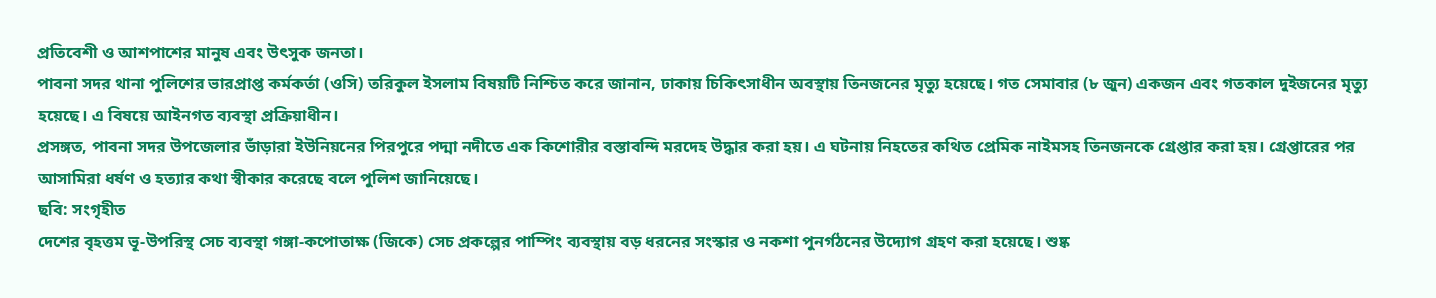প্রতিবেশী ও আশপাশের মানুষ এবং উৎসুক জনতা।
পাবনা সদর থানা পুলিশের ভারপ্রাপ্ত কর্মকর্তা (ওসি) তরিকুল ইসলাম বিষয়টি নিশ্চিত করে জানান, ঢাকায় চিকিৎসাধীন অবস্থায় তিনজনের মৃত্যু হয়েছে। গত সেমাবার (৮ জুন) একজন এবং গতকাল দুইজনের মৃত্যু হয়েছে। এ বিষয়ে আইনগত ব্যবস্থা প্রক্রিয়াধীন।
প্রসঙ্গত, পাবনা সদর উপজেলার ভাঁড়ারা ইউনিয়নের পিরপুরে পদ্মা নদীতে এক কিশোরীর বস্তাবন্দি মরদেহ উদ্ধার করা হয়। এ ঘটনায় নিহতের কথিত প্রেমিক নাইমসহ তিনজনকে গ্রেপ্তার করা হয়। গ্রেপ্তারের পর আসামিরা ধর্ষণ ও হত্যার কথা স্বীকার করেছে বলে পুলিশ জানিয়েছে।
ছবি: সংগৃহীত
দেশের বৃহত্তম ভূ-উপরিস্থ সেচ ব্যবস্থা গঙ্গা-কপোতাক্ষ (জিকে) সেচ প্রকল্পের পাম্পিং ব্যবস্থায় বড় ধরনের সংস্কার ও নকশা পুনর্গঠনের উদ্যোগ গ্রহণ করা হয়েছে। শুষ্ক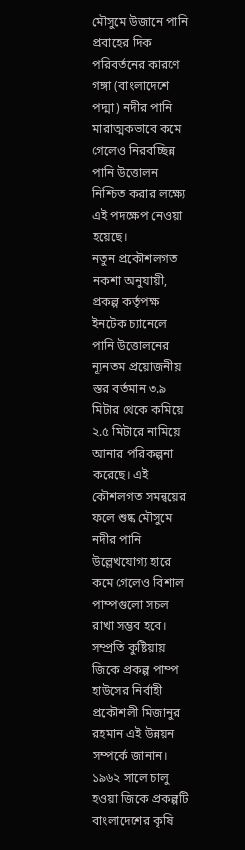মৌসুমে উজানে পানি প্রবাহের দিক পরিবর্তনের কারণে গঙ্গা (বাংলাদেশে পদ্মা) নদীর পানি মারাত্মকভাবে কমে গেলেও নিরবচ্ছিন্ন পানি উত্তোলন নিশ্চিত করার লক্ষ্যে এই পদক্ষেপ নেওয়া হয়েছে।
নতুন প্রকৌশলগত নকশা অনুযায়ী, প্রকল্প কর্তৃপক্ষ ইনটেক চ্যানেলে পানি উত্তোলনের ন্যূনতম প্রয়োজনীয় স্তর বর্তমান ৩.৯ মিটার থেকে কমিয়ে ২.৫ মিটারে নামিয়ে আনার পরিকল্পনা করেছে। এই কৌশলগত সমন্বয়ের ফলে শুষ্ক মৌসুমে নদীর পানি উল্লেখযোগ্য হারে কমে গেলেও বিশাল পাম্পগুলো সচল রাখা সম্ভব হবে।
সম্প্রতি কুষ্টিয়ায় জিকে প্রকল্প পাম্প হাউসের নির্বাহী প্রকৌশলী মিজানুর রহমান এই উন্নয়ন সম্পর্কে জানান।
১৯৬২ সালে চালু হওয়া জিকে প্রকল্পটি বাংলাদেশের কৃষি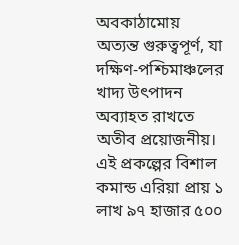অবকাঠামোয় অত্যন্ত গুরুত্বপূর্ণ, যা দক্ষিণ-পশ্চিমাঞ্চলের খাদ্য উৎপাদন অব্যাহত রাখতে অতীব প্রয়োজনীয়। এই প্রকল্পের বিশাল কমান্ড এরিয়া প্রায় ১ লাখ ৯৭ হাজার ৫০০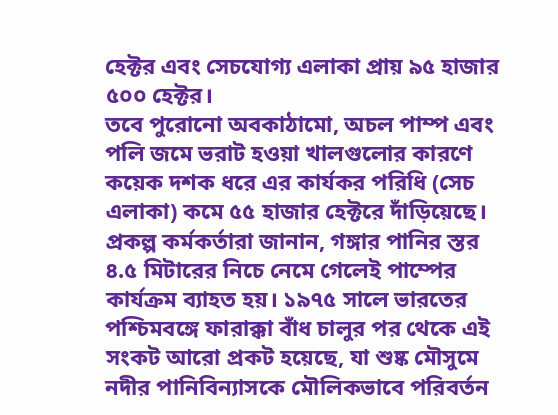হেক্টর এবং সেচযোগ্য এলাকা প্রায় ৯৫ হাজার ৫০০ হেক্টর।
তবে পুরোনো অবকাঠামো, অচল পাম্প এবং পলি জমে ভরাট হওয়া খালগুলোর কারণে কয়েক দশক ধরে এর কার্যকর পরিধি (সেচ এলাকা) কমে ৫৫ হাজার হেক্টরে দাঁড়িয়েছে।
প্রকল্প কর্মকর্তারা জানান, গঙ্গার পানির স্তর ৪.৫ মিটারের নিচে নেমে গেলেই পাম্পের কার্যক্রম ব্যাহত হয়। ১৯৭৫ সালে ভারতের পশ্চিমবঙ্গে ফারাক্কা বাঁধ চালুর পর থেকে এই সংকট আরো প্রকট হয়েছে, যা শুষ্ক মৌসুমে নদীর পানিবিন্যাসকে মৌলিকভাবে পরিবর্তন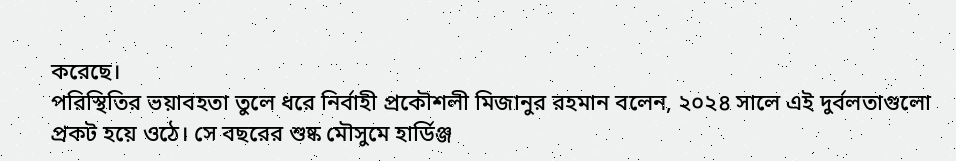করেছে।
পরিস্থিতির ভয়াবহতা তুলে ধরে নির্বাহী প্রকৌশলী মিজানুর রহমান বলেন, ২০২৪ সালে এই দুর্বলতাগুলো প্রকট হয়ে ওঠে। সে বছরের শুষ্ক মৌসুমে হার্ডিঞ্জ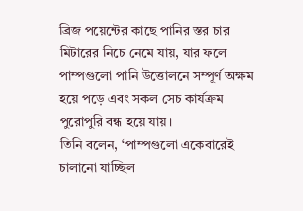ব্রিজ পয়েন্টের কাছে পানির স্তর চার মিটারের নিচে নেমে যায়, যার ফলে পাম্পগুলো পানি উত্তোলনে সম্পূর্ণ অক্ষম হয়ে পড়ে এবং সকল সেচ কার্যক্রম পুরোপুরি বন্ধ হয়ে যায়।
তিনি বলেন, ‘পাম্পগুলো একেবারেই চালানো যাচ্ছিল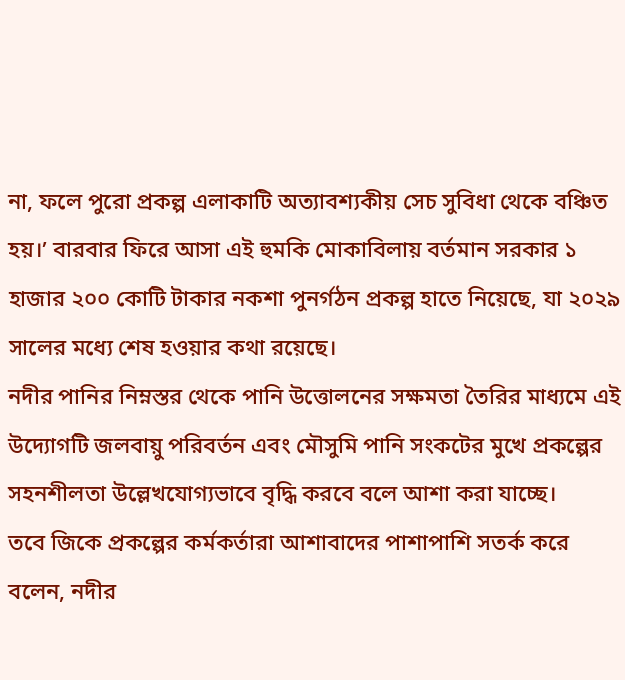না, ফলে পুরো প্রকল্প এলাকাটি অত্যাবশ্যকীয় সেচ সুবিধা থেকে বঞ্চিত হয়।’ বারবার ফিরে আসা এই হুমকি মোকাবিলায় বর্তমান সরকার ১ হাজার ২০০ কোটি টাকার নকশা পুনর্গঠন প্রকল্প হাতে নিয়েছে, যা ২০২৯ সালের মধ্যে শেষ হওয়ার কথা রয়েছে।
নদীর পানির নিম্নস্তর থেকে পানি উত্তোলনের সক্ষমতা তৈরির মাধ্যমে এই উদ্যোগটি জলবায়ু পরিবর্তন এবং মৌসুমি পানি সংকটের মুখে প্রকল্পের সহনশীলতা উল্লেখযোগ্যভাবে বৃদ্ধি করবে বলে আশা করা যাচ্ছে।
তবে জিকে প্রকল্পের কর্মকর্তারা আশাবাদের পাশাপাশি সতর্ক করে বলেন, নদীর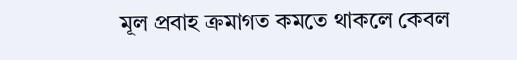মূল প্রবাহ ক্রমাগত কমতে থাকলে কেবল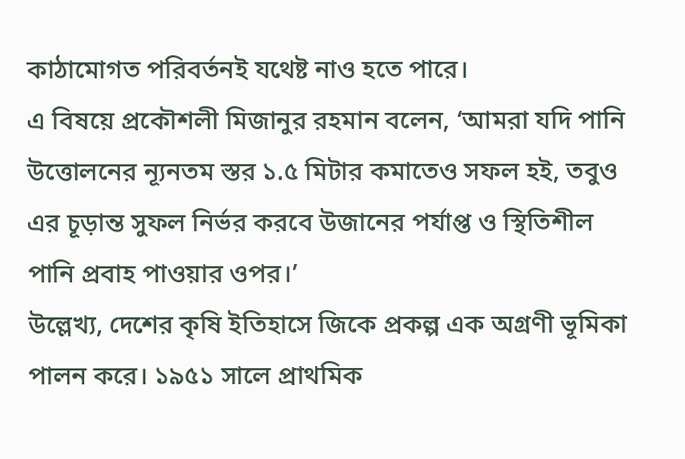কাঠামোগত পরিবর্তনই যথেষ্ট নাও হতে পারে।
এ বিষয়ে প্রকৌশলী মিজানুর রহমান বলেন, ‘আমরা যদি পানি উত্তোলনের ন্যূনতম স্তর ১.৫ মিটার কমাতেও সফল হই, তবুও এর চূড়ান্ত সুফল নির্ভর করবে উজানের পর্যাপ্ত ও স্থিতিশীল পানি প্রবাহ পাওয়ার ওপর।’
উল্লেখ্য, দেশের কৃষি ইতিহাসে জিকে প্রকল্প এক অগ্রণী ভূমিকা পালন করে। ১৯৫১ সালে প্রাথমিক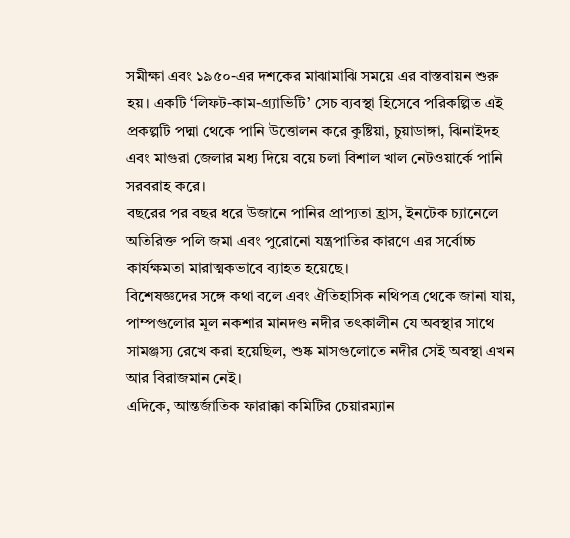সমীক্ষা এবং ১৯৫০-এর দশকের মাঝামাঝি সময়ে এর বাস্তবায়ন শুরু হয়। একটি ‘লিফট-কাম-গ্র্যাভিটি’ সেচ ব্যবস্থা হিসেবে পরিকল্পিত এই প্রকল্পটি পদ্মা থেকে পানি উত্তোলন করে কুষ্টিয়া, চুয়াডাঙ্গা, ঝিনাইদহ এবং মাগুরা জেলার মধ্য দিয়ে বয়ে চলা বিশাল খাল নেটওয়ার্কে পানি সরবরাহ করে।
বছরের পর বছর ধরে উজানে পানির প্রাপ্যতা হ্রাস, ইনটেক চ্যানেলে অতিরিক্ত পলি জমা এবং পুরোনো যন্ত্রপাতির কারণে এর সর্বোচ্চ কার্যক্ষমতা মারাত্মকভাবে ব্যাহত হয়েছে।
বিশেষজ্ঞদের সঙ্গে কথা বলে এবং ঐতিহাসিক নথিপত্র থেকে জানা যায়, পাম্পগুলোর মূল নকশার মানদণ্ড নদীর তৎকালীন যে অবস্থার সাথে সামঞ্জস্য রেখে করা হয়েছিল, শুষ্ক মাসগুলোতে নদীর সেই অবস্থা এখন আর বিরাজমান নেই।
এদিকে, আন্তর্জাতিক ফারাক্কা কমিটির চেয়ারম্যান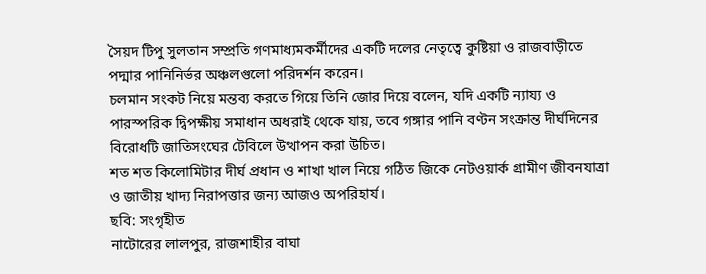সৈয়দ টিপু সুলতান সম্প্রতি গণমাধ্যমকর্মীদের একটি দলের নেতৃত্বে কুষ্টিয়া ও রাজবাড়ীতে পদ্মার পানিনির্ভর অঞ্চলগুলো পরিদর্শন করেন।
চলমান সংকট নিয়ে মন্তব্য করতে গিয়ে তিনি জোর দিয়ে বলেন, যদি একটি ন্যায্য ও পারস্পরিক দ্বিপক্ষীয় সমাধান অধরাই থেকে যায়, তবে গঙ্গার পানি বণ্টন সংক্রান্ত দীর্ঘদিনের বিরোধটি জাতিসংঘের টেবিলে উত্থাপন করা উচিত।
শত শত কিলোমিটার দীর্ঘ প্রধান ও শাখা খাল নিয়ে গঠিত জিকে নেটওয়ার্ক গ্রামীণ জীবনযাত্রা ও জাতীয় খাদ্য নিরাপত্তার জন্য আজও অপরিহার্য।
ছবি: সংগৃহীত
নাটোরের লালপুর, রাজশাহীর বাঘা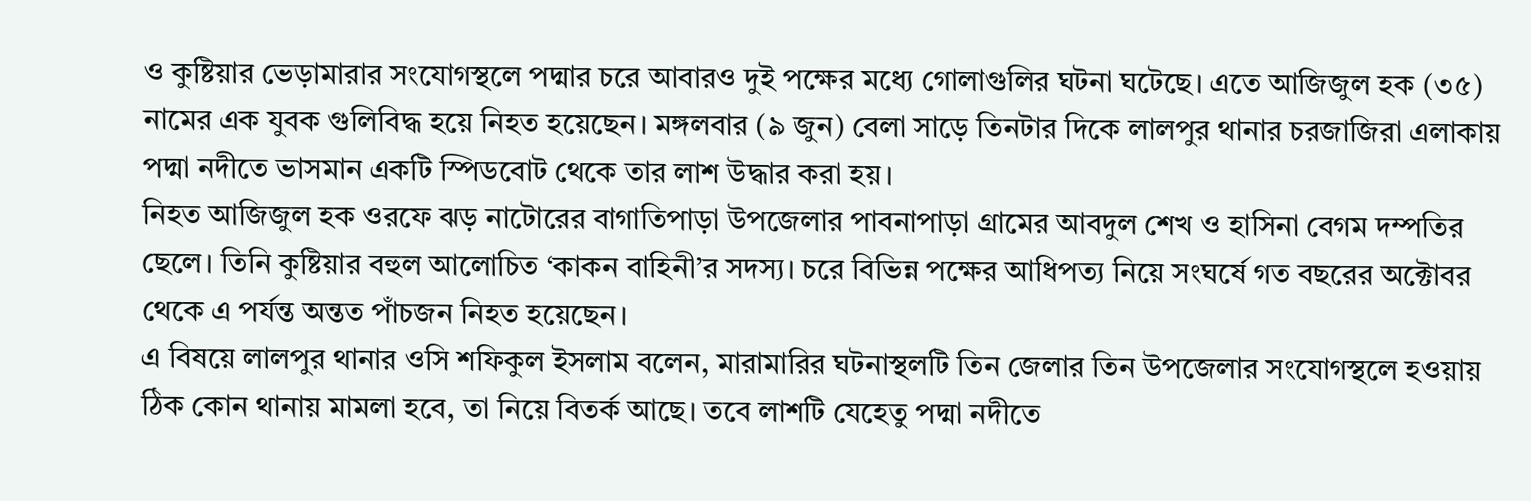ও কুষ্টিয়ার ভেড়ামারার সংযোগস্থলে পদ্মার চরে আবারও দুই পক্ষের মধ্যে গোলাগুলির ঘটনা ঘটেছে। এতে আজিজুল হক (৩৫) নামের এক যুবক গুলিবিদ্ধ হয়ে নিহত হয়েছেন। মঙ্গলবার (৯ জুন) বেলা সাড়ে তিনটার দিকে লালপুর থানার চরজাজিরা এলাকায় পদ্মা নদীতে ভাসমান একটি স্পিডবোট থেকে তার লাশ উদ্ধার করা হয়।
নিহত আজিজুল হক ওরফে ঝড় নাটোরের বাগাতিপাড়া উপজেলার পাবনাপাড়া গ্রামের আবদুল শেখ ও হাসিনা বেগম দম্পতির ছেলে। তিনি কুষ্টিয়ার বহুল আলোচিত ‘কাকন বাহিনী’র সদস্য। চরে বিভিন্ন পক্ষের আধিপত্য নিয়ে সংঘর্ষে গত বছরের অক্টোবর থেকে এ পর্যন্ত অন্তত পাঁচজন নিহত হয়েছেন।
এ বিষয়ে লালপুর থানার ওসি শফিকুল ইসলাম বলেন, মারামারির ঘটনাস্থলটি তিন জেলার তিন উপজেলার সংযোগস্থলে হওয়ায় ঠিক কোন থানায় মামলা হবে, তা নিয়ে বিতর্ক আছে। তবে লাশটি যেহেতু পদ্মা নদীতে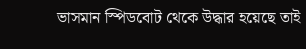ভাসমান স্পিডবোট থেকে উদ্ধার হয়েছে তাই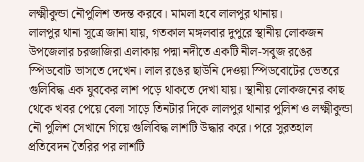লক্ষ্মীকুন্ডা নৌপুলিশ তদন্ত করবে। মামলা হবে লালপুর থানায়।
লালপুর থানা সূত্রে জানা যায়, গতকাল মঙ্গলবার দুপুরে স্থানীয় লোকজন উপজেলার চরজাজিরা এলাকায় পদ্মা নদীতে একটি নীল-সবুজ রঙের স্পিডবোট ভাসতে দেখেন। লাল রঙের ছাউনি দেওয়া স্পিডবোটের ভেতরে গুলিবিদ্ধ এক যুবকের লাশ পড়ে থাকতে দেখা যায়। স্থানীয় লোকজনের কাছ থেকে খবর পেয়ে বেলা সাড়ে তিনটার দিকে লালপুর থানার পুলিশ ও লক্ষ্মীকুন্ডা নৌ পুলিশ সেখানে গিয়ে গুলিবিদ্ধ লাশটি উদ্ধার করে। পরে সুরতহাল প্রতিবেদন তৈরির পর লাশটি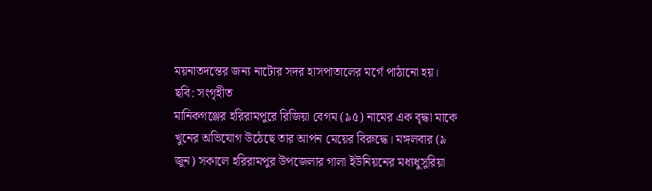ময়নাতদন্তের জন্য নাটোর সদর হাসপাতালের মর্গে পাঠানো হয়।
ছবি: সংগৃহীত
মানিকগঞ্জের হরিরামপুরে রিজিয়া বেগম (৯৫) নামের এক বৃদ্ধা মাকে খুনের অভিযোগ উঠেছে তার আপন মেয়ের বিরুদ্ধে। মঙ্গলবার (৯ জুন) সকালে হরিরামপুর উপজেলার গালা ইউনিয়নের মধ্যধুসুরিয়া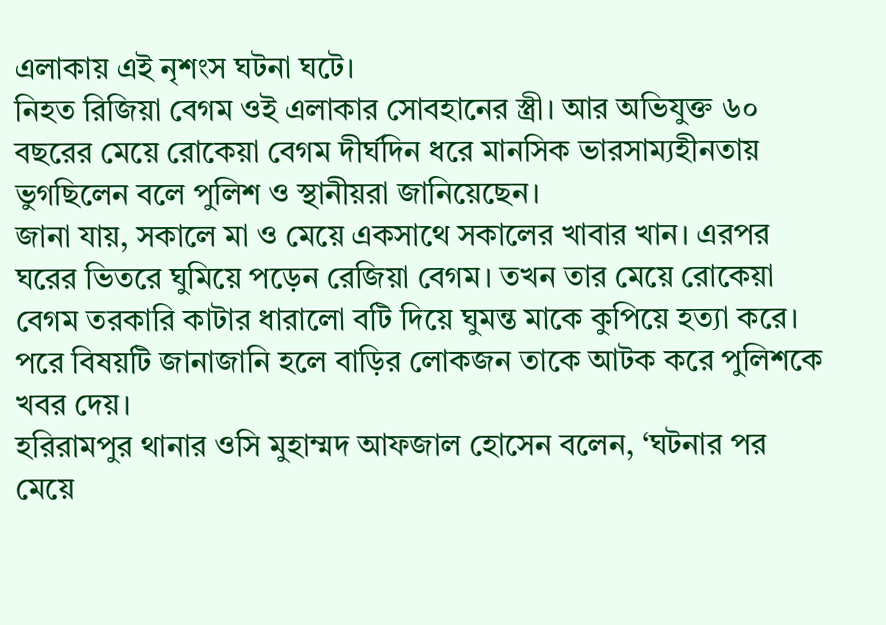এলাকায় এই নৃশংস ঘটনা ঘটে।
নিহত রিজিয়া বেগম ওই এলাকার সোবহানের স্ত্রী। আর অভিযুক্ত ৬০ বছরের মেয়ে রোকেয়া বেগম দীর্ঘদিন ধরে মানসিক ভারসাম্যহীনতায় ভুগছিলেন বলে পুলিশ ও স্থানীয়রা জানিয়েছেন।
জানা যায়, সকালে মা ও মেয়ে একসাথে সকালের খাবার খান। এরপর ঘরের ভিতরে ঘুমিয়ে পড়েন রেজিয়া বেগম। তখন তার মেয়ে রোকেয়া বেগম তরকারি কাটার ধারালো বটি দিয়ে ঘুমন্ত মাকে কুপিয়ে হত্যা করে। পরে বিষয়টি জানাজানি হলে বাড়ির লোকজন তাকে আটক করে পুলিশকে খবর দেয়।
হরিরামপুর থানার ওসি মুহাম্মদ আফজাল হোসেন বলেন, ‘ঘটনার পর মেয়ে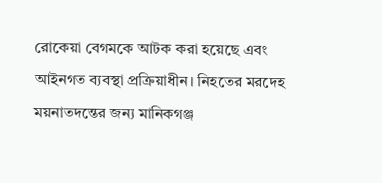রোকেয়া বেগমকে আটক করা হয়েছে এবং আইনগত ব্যবস্থা প্রক্রিয়াধীন। নিহতের মরদেহ ময়নাতদন্তের জন্য মানিকগঞ্জ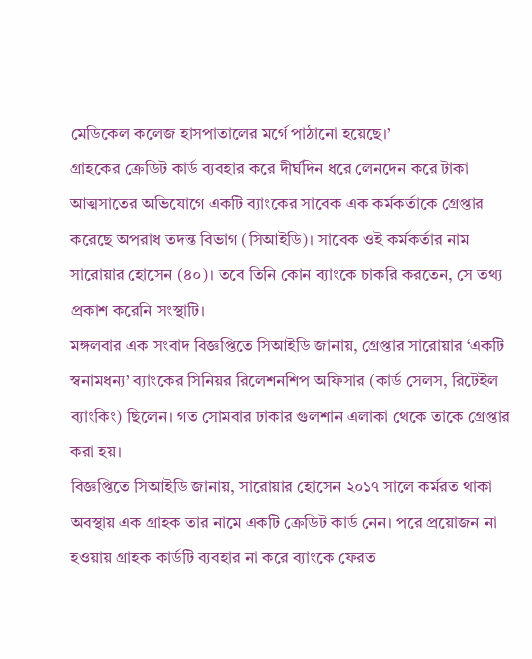মেডিকেল কলেজ হাসপাতালের মর্গে পাঠানো হয়েছে।’
গ্রাহকের ক্রেডিট কার্ড ব্যবহার করে দীর্ঘদিন ধরে লেনদেন করে টাকা আত্মসাতের অভিযোগে একটি ব্যাংকের সাবেক এক কর্মকর্তাকে গ্রেপ্তার করেছে অপরাধ তদন্ত বিভাগ (সিআইডি)। সাবেক ওই কর্মকর্তার নাম সারোয়ার হোসেন (৪০)। তবে তিনি কোন ব্যাংকে চাকরি করতেন, সে তথ্য প্রকাশ করেনি সংস্থাটি।
মঙ্গলবার এক সংবাদ বিজ্ঞপ্তিতে সিআইডি জানায়, গ্রেপ্তার সারোয়ার ‘একটি স্বনামধন্য’ ব্যাংকের সিনিয়র রিলেশনশিপ অফিসার (কার্ড সেলস, রিটেইল ব্যাংকিং) ছিলেন। গত সোমবার ঢাকার গুলশান এলাকা থেকে তাকে গ্রেপ্তার করা হয়।
বিজ্ঞপ্তিতে সিআইডি জানায়, সারোয়ার হোসেন ২০১৭ সালে কর্মরত থাকা অবস্থায় এক গ্রাহক তার নামে একটি ক্রেডিট কার্ড নেন। পরে প্রয়োজন না হওয়ায় গ্রাহক কার্ডটি ব্যবহার না করে ব্যাংকে ফেরত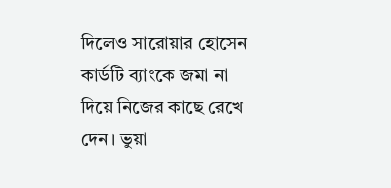দিলেও সারোয়ার হোসেন কার্ডটি ব্যাংকে জমা না দিয়ে নিজের কাছে রেখে দেন। ভুয়া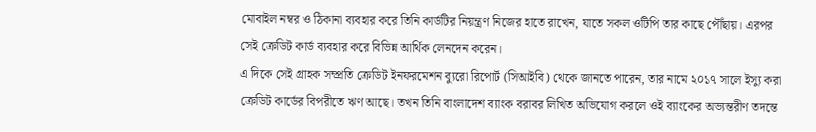মোবাইল নম্বর ও ঠিকানা ব্যবহার করে তিনি কার্ডটির নিয়ন্ত্রণ নিজের হাতে রাখেন, যাতে সকল ওটিপি তার কাছে পৌঁছায়। এরপর সেই ক্রেডিট কার্ড ব্যবহার করে বিভিন্ন আর্থিক লেনদেন করেন।
এ দিকে সেই গ্রাহক সম্প্রতি ক্রেডিট ইনফরমেশন ব্যুরো রিপোর্ট (সিআইবি) থেকে জানতে পারেন, তার নামে ২০১৭ সালে ইস্যু করা ক্রেডিট কার্ডের বিপরীতে ঋণ আছে। তখন তিনি বাংলাদেশ ব্যাংক বরাবর লিখিত অভিযোগ করলে ওই ব্যাংকের অভ্যন্তরীণ তদন্তে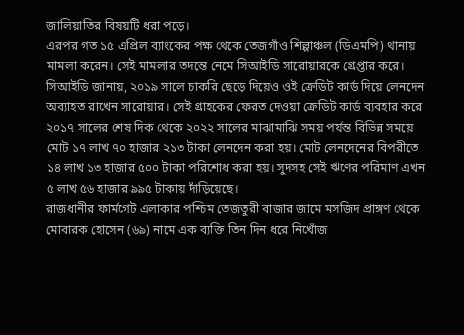জালিয়াতির বিষয়টি ধরা পড়ে।
এরপর গত ১৫ এপ্রিল ব্যাংকের পক্ষ থেকে তেজগাঁও শিল্পাঞ্চল (ডিএমপি) থানায় মামলা করেন। সেই মামলার তদন্তে নেমে সিআইডি সারোয়ারকে গ্রেপ্তার করে।
সিআইডি জানায়, ২০১৯ সালে চাকরি ছেড়ে দিয়েও ওই ক্রেডিট কার্ড দিয়ে লেনদেন অব্যাহত রাখেন সারোয়ার। সেই গ্রাহকের ফেরত দেওয়া ক্রেডিট কার্ড ব্যবহার করে ২০১৭ সালের শেষ দিক থেকে ২০২২ সালের মাঝামাঝি সময় পর্যন্ত বিভিন্ন সময়ে মোট ১৭ লাখ ৭০ হাজার ২১৩ টাকা লেনদেন করা হয়। মোট লেনদেনের বিপরীতে ১৪ লাখ ১৩ হাজার ৫০০ টাকা পরিশোধ করা হয়। সুদসহ সেই ঋণের পরিমাণ এখন ৫ লাখ ৫৬ হাজার ৯৯৫ টাকায় দাঁড়িয়েছে।
রাজধানীর ফার্মগেট এলাকার পশ্চিম তেজতুরী বাজার জামে মসজিদ প্রাঙ্গণ থেকে মোবারক হোসেন (৬৯) নামে এক ব্যক্তি তিন দিন ধরে নিখোঁজ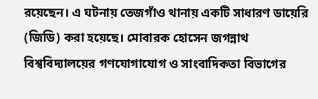রয়েছেন। এ ঘটনায় তেজগাঁও থানায় একটি সাধারণ ডায়েরি (জিডি) করা হয়েছে। মোবারক হোসেন জগন্নাথ বিশ্ববিদ্যালয়ের গণযোগাযোগ ও সাংবাদিকতা বিভাগের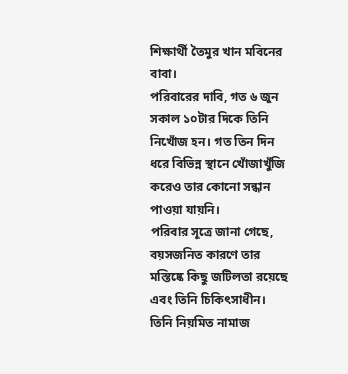শিক্ষার্থী তৈমুর খান মবিনের বাবা।
পরিবারের দাবি, গত ৬ জুন সকাল ১০টার দিকে তিনি নিখোঁজ হন। গত তিন দিন ধরে বিভিন্ন স্থানে খোঁজাখুঁজি করেও তার কোনো সন্ধান পাওয়া যায়নি।
পরিবার সূত্রে জানা গেছে, বয়সজনিত কারণে তার মস্তিষ্কে কিছু জটিলতা রয়েছে এবং তিনি চিকিৎসাধীন। তিনি নিয়মিত নামাজ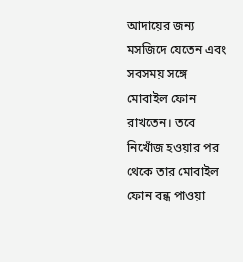আদায়ের জন্য মসজিদে যেতেন এবং সবসময় সঙ্গে মোবাইল ফোন রাখতেন। তবে নিখোঁজ হওয়ার পর থেকে তার মোবাইল ফোন বন্ধ পাওয়া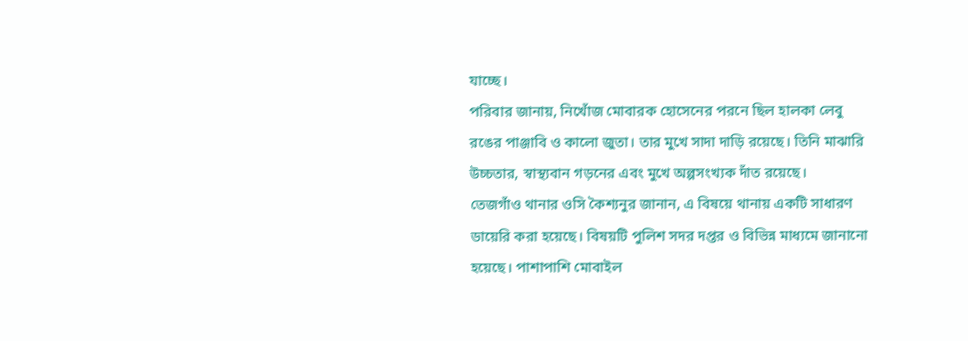যাচ্ছে।
পরিবার জানায়, নিখোঁজ মোবারক হোসেনের পরনে ছিল হালকা লেবু রঙের পাঞ্জাবি ও কালো জুতা। তার মুখে সাদা দাড়ি রয়েছে। তিনি মাঝারি উচ্চতার, স্বাস্থ্যবান গড়নের এবং মুখে অল্পসংখ্যক দাঁত রয়েছে।
তেজগাঁও থানার ওসি কৈশ্যনুর জানান, এ বিষয়ে থানায় একটি সাধারণ ডায়েরি করা হয়েছে। বিষয়টি পুলিশ সদর দপ্তর ও বিভিন্ন মাধ্যমে জানানো হয়েছে। পাশাপাশি মোবাইল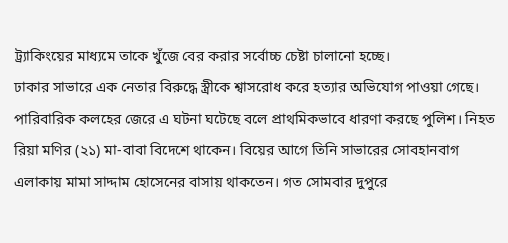ট্র্যাকিংয়ের মাধ্যমে তাকে খুঁজে বের করার সর্বোচ্চ চেষ্টা চালানো হচ্ছে।
ঢাকার সাভারে এক নেতার বিরুদ্ধে স্ত্রীকে শ্বাসরোধ করে হত্যার অভিযোগ পাওয়া গেছে। পারিবারিক কলহের জেরে এ ঘটনা ঘটেছে বলে প্রাথমিকভাবে ধারণা করছে পুলিশ। নিহত রিয়া মণির (২১) মা-বাবা বিদেশে থাকেন। বিয়ের আগে তিনি সাভারের সোবহানবাগ এলাকায় মামা সাদ্দাম হোসেনের বাসায় থাকতেন। গত সোমবার দুপুরে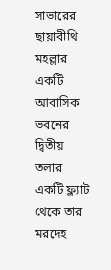সাভারের ছায়াবীথি মহল্লার একটি আবাসিক ভবনের দ্বিতীয় তলার একটি ফ্ল্যাট থেকে তার মরদেহ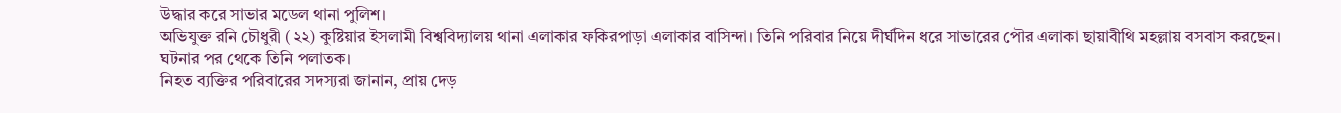উদ্ধার করে সাভার মডেল থানা পুলিশ।
অভিযুক্ত রনি চৌধুরী (২২) কুষ্টিয়ার ইসলামী বিশ্ববিদ্যালয় থানা এলাকার ফকিরপাড়া এলাকার বাসিন্দা। তিনি পরিবার নিয়ে দীর্ঘদিন ধরে সাভারের পৌর এলাকা ছায়াবীথি মহল্লায় বসবাস করছেন। ঘটনার পর থেকে তিনি পলাতক।
নিহত ব্যক্তির পরিবারের সদস্যরা জানান, প্রায় দেড়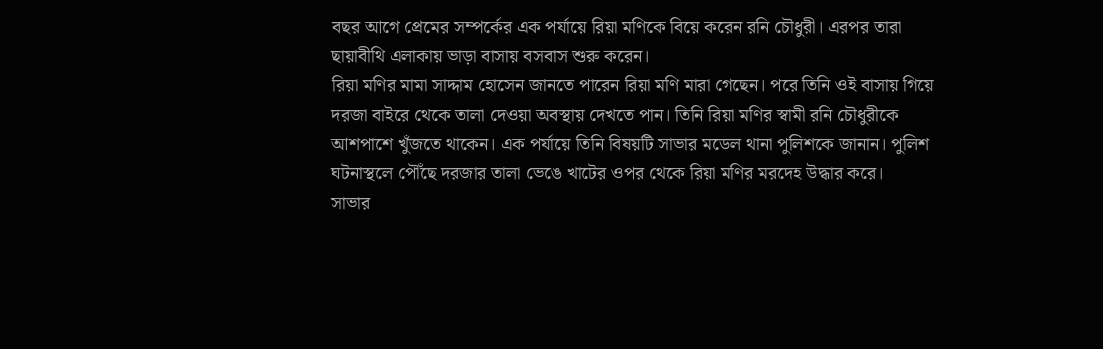বছর আগে প্রেমের সম্পর্কের এক পর্যায়ে রিয়া মণিকে বিয়ে করেন রনি চৌধুরী। এরপর তারা ছায়াবীথি এলাকায় ভাড়া বাসায় বসবাস শুরু করেন।
রিয়া মণির মামা সাদ্দাম হোসেন জানতে পারেন রিয়া মণি মারা গেছেন। পরে তিনি ওই বাসায় গিয়ে দরজা বাইরে থেকে তালা দেওয়া অবস্থায় দেখতে পান। তিনি রিয়া মণির স্বামী রনি চৌধুরীকে আশপাশে খুঁজতে থাকেন। এক পর্যায়ে তিনি বিষয়টি সাভার মডেল থানা পুলিশকে জানান। পুলিশ ঘটনাস্থলে পৌঁছে দরজার তালা ভেঙে খাটের ওপর থেকে রিয়া মণির মরদেহ উদ্ধার করে।
সাভার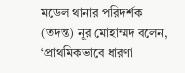মডেল থানার পরিদর্শক (তদন্ত) নূর মোহাম্মদ বলেন, ‘প্রাথমিকভাবে ধারণা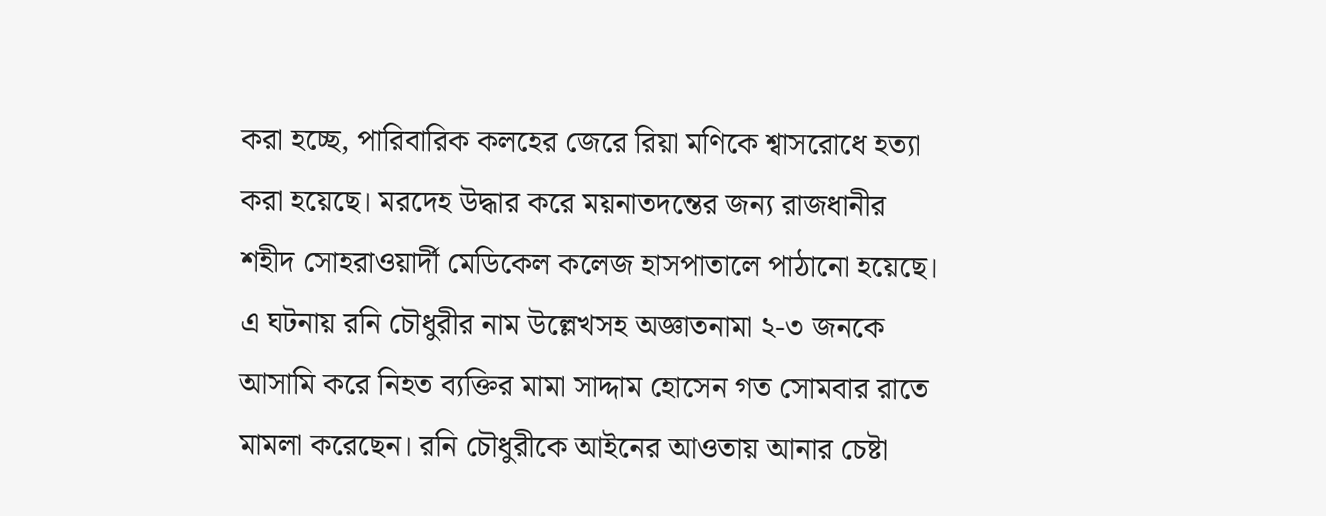করা হচ্ছে, পারিবারিক কলহের জেরে রিয়া মণিকে শ্বাসরোধে হত্যা করা হয়েছে। মরদেহ উদ্ধার করে ময়নাতদন্তের জন্য রাজধানীর শহীদ সোহরাওয়ার্দী মেডিকেল কলেজ হাসপাতালে পাঠানো হয়েছে। এ ঘটনায় রনি চৌধুরীর নাম উল্লেখসহ অজ্ঞাতনামা ২-৩ জনকে আসামি করে নিহত ব্যক্তির মামা সাদ্দাম হোসেন গত সোমবার রাতে মামলা করেছেন। রনি চৌধুরীকে আইনের আওতায় আনার চেষ্টা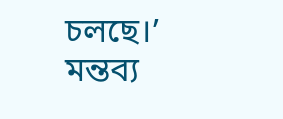চলছে।’
মন্তব্য